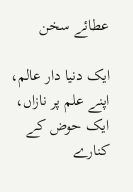عطائے سخن

ایک دنیا دار عالم، اپنے علم پر نازاں، ایک حوض کے کنارے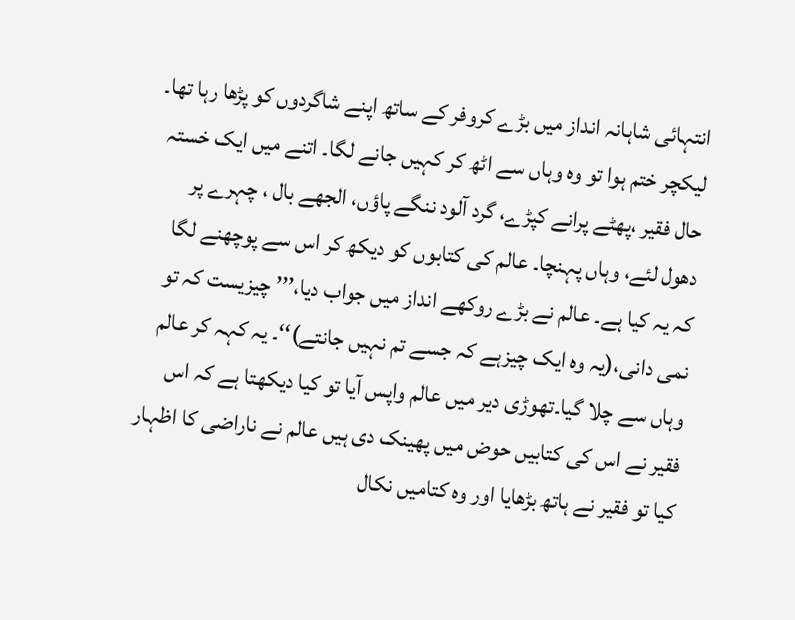انتہائی شاہانہ انداز میں بڑے کروفر کے ساتھ اپنے شاگردوں کو پڑھا رہا تھا۔ لیکچر ختم ہوا تو وہ وہاں سے اٹھ کر کہیں جانے لگا۔ اتنے میں ایک خستہ حال فقیر ،پھٹے پرانے کپڑے، گرد آلود ننگے پاؤں، الجھے بال ، چہرے پر دھول لئے، وہاں پہنچا۔ عالم کی کتابوں کو دیکھ کر اس سے پوچھنے لگا کہ یہ کیا ہے۔ عالم نے بڑے روکھے انداز میں جواب دیا،’’’ چیزیست کہ تو نمی دانی،(یہ وہ ایک چیزہے کہ جسے تم نہیں جانتے)‘‘۔ یہ کہہ کر عالم وہاں سے چلا گیا۔تھوڑی دیر میں عالم واپس آیا تو کیا دیکھتا ہے کہ اس فقیر نے اس کی کتابیں حوض میں پھینک دی ہیں عالم نے ناراضی کا اظہار کیا تو فقیر نے ہاتھ بڑھایا اور وہ کتامیں نکال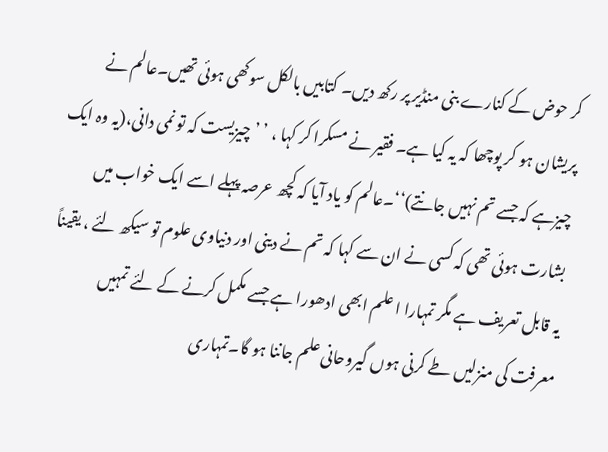کر حوض کے کنارے بنی منڈیر پر رکھ دیں۔ کتابیں بالکل سوکھی ہوئی تھیں۔عالم نے پریشان ہو کر پوچھا کہ یہ کیا ہے۔ فقیر نے مسکرا کر کہا ، ’ ’ چیزیست کہ تو نمی دانی،(یہ وہ ایک چیزہے کہ جسے تم نہیں جانتے)‘‘۔عالم کو یاد آیا کہ کچھ عرصہ پہلے اسے ایک خواب میں بشارت ہوئی تھی کہ کسی نے ان سے کہا کہ تم نے دینی اور دنیاوی علوم تو سیکھ لئے ، یقیناً یہ قابل تعریف ہے مگر تمہارا ا علم ابھی ادھورا ہے جسے مکمل کرنے کے لئے تمہیں معرفت کی منزلیں طے کرنی ہوں گیروحانی علم جاننا ہو گا۔تمہاری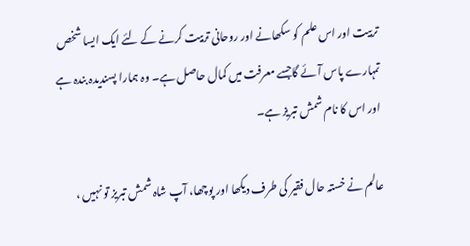تربیت اور اس علم کو سکھانے اور روحانی تربیت کرنے کے لئے ایک ایسا شخص تمہارے پاس آئے گاجسے معرفت میں کمال حاصل ہے۔ وہ ہمارا پسندیدہ بندہ ہے اور اس کا نام شمش تبریز ہے۔

عالم نے خستہ حال فقیر کی طرف دیکھا اور پوچھا، آپ شاہ شمش تبریز تو نہیں ،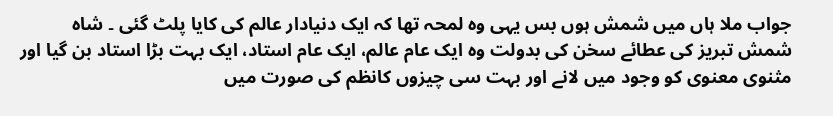جواب ملا ہاں میں شمش ہوں بس یہی وہ لمحہ تھا کہ ایک دنیادار عالم کی کایا پلٹ گئی ۔ شاہ شمش تبریز کی عطائے سخن کی بدولت وہ ایک عام عالم، ایک عام استاد، ایک بہت بڑا استاد بن گیا اور مثنوی معنوی کو وجود میں لانے اور بہت سی چیزوں کانظم کی صورت میں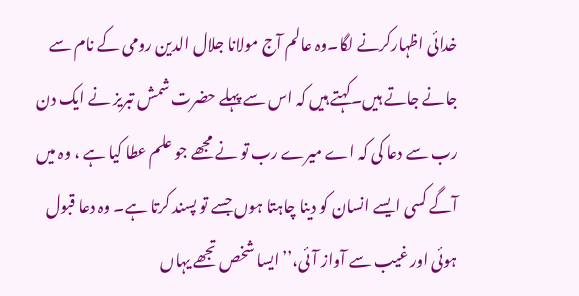خدائی اظہارکرنے لگا۔وہ عالم آج مولانا جلال الدین رومی کے نام سے جانے جاتے ہیں۔کہتے ہیں کہ اس سے پہلے حضرت شمش تبریز نے ایک دن رب سے دعا کی کہ اے میرے رب تو نے مجھے جو علم عطا کیا ہے ، وہ میں آگے کسی ایسے انسان کو دینا چاہتا ہوں جسے تو پسند کرتا ہے۔ وہ دعا قبول ہوئی اور غیب سے آواز آئی،’’ایسا شخص تجھے یہاں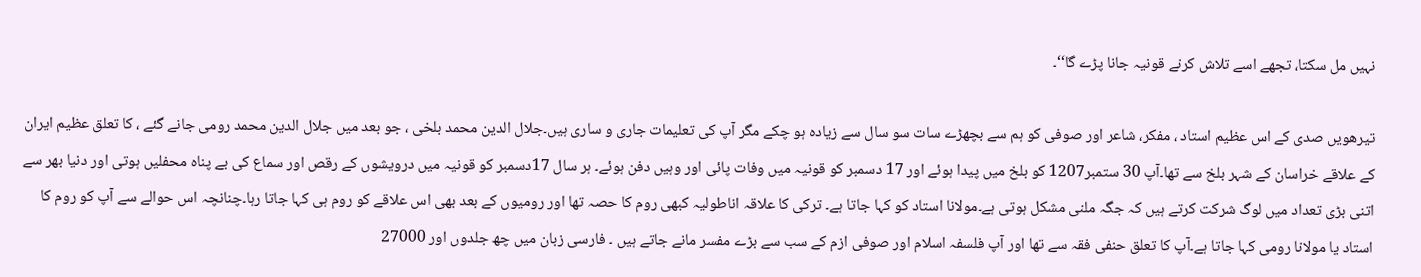نہیں مل سکتا، تجھے اسے تلاش کرنے قونیہ جانا پڑے گا‘‘۔

تیرھویں صدی کے اس عظیم استاد ، مفکر، شاعر اور صوفی کو ہم سے بچھڑے سات سو سال سے زیادہ ہو چکے مگر آپ کی تعلیمات جاری و ساری ہیں۔جلال الدین محمد بلخی ، جو بعد میں جلال الدین محمد رومی جانے گئے ، کا تعلق عظیم ایران کے علاقے خراسان کے شہر بلخ سے تھا۔آپ 30 ستمبر1207 کو بلخ میں پیدا ہوئے اور 17 دسمبر کو قونیہ میں وفات پائی اور وہیں دفن ہوئے۔ ہر سال 17دسمبر کو قونیہ میں درویشوں کے رقص اور سماع کی بے پناہ محفلیں ہوتی اور دنیا بھر سے اتنی بڑی تعداد میں لوگ شرکت کرتے ہیں کہ جگہ ملنی مشکل ہوتی ہے۔مولانا استاد کو کہا جاتا ہے۔ ترکی کا علاقہ اناطولیہ کبھی روم کا حصہ تھا اور رومیوں کے بعد بھی اس علاقے کو روم ہی کہا جاتا رہا۔چنانچہ اس حوالے سے آپ کو روم کا استاد یا مولانا رومی کہا جاتا ہے۔آپ کا تعلق حنفی فقہ سے تھا اور آپ فلسفہ اسلام اور صوفی ازم کے سب سے بڑے مفسر مانے جاتے ہیں ۔ فارسی زبان میں چھ جلدوں اور 27000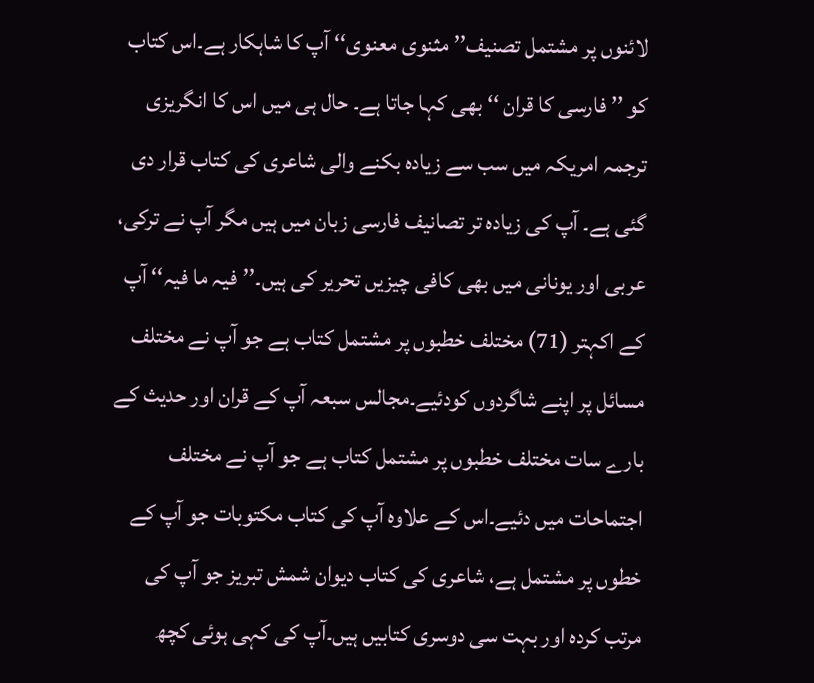لائنوں پر مشتمل تصنیف’’ مثنوی معنوی‘‘ آپ کا شاہکار ہے۔اس کتاب کو ’’ فارسی کا قران ‘‘ بھی کہا جاتا ہے۔ حال ہی میں اس کا انگریزی ترجمہ امریکہ میں سب سے زیادہ بکنے والی شاعری کی کتاب قرار دی گئی ہے۔ آپ کی زیادہ تر تصانیف فارسی زبان میں ہیں مگر آپ نے ترکی، عربی اور یونانی میں بھی کافی چیزیں تحریر کی ہیں۔’’فیہ ما فیہ‘‘ آپ کے اکہتر (71) مختلف خطبوں پر مشتمل کتاب ہے جو آپ نے مختلف مسائل پر اپنے شاگردوں کودئیے۔مجالس سبعہ آپ کے قران اور حدیث کے بارے سات مختلف خطبوں پر مشتمل کتاب ہے جو آپ نے مختلف اجتماحات میں دئیے۔اس کے علاوہ آپ کی کتاب مکتوبات جو آپ کے خطوں پر مشتمل ہے، شاعری کی کتاب دیوان شمش تبریز جو آپ کی مرتب کردہ اور بہت سی دوسری کتابیں ہیں۔آپ کی کہی ہوئی کچھ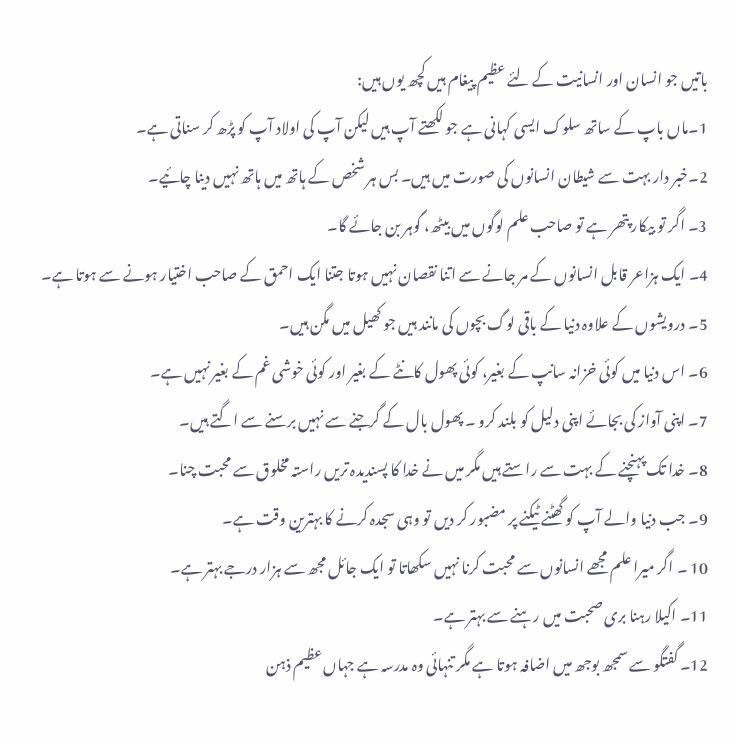باتیں جو انسان اور انسانیت کے لئے عظیم پیغام ہیں کچھ یوں ہیں:
1۔ماں باپ کے ساتھ سلوک ایسی کہانی ہے جو لکھتے آپ ہیں لیکن آپ کی اولاد آپ کو پڑھ کر سناتی ہے۔
2۔خبر دار بہت سے شیطان انسانوں کی صورت میں ہیں۔ بس ہر شخص کے ہاتھ میں ہاتھ نہیں دینا چائیے۔
3۔ اگر تو بیکار پتھر ہے تو صاحب علم لوگوں میں بیٹھ، گوہر بن جائے گا۔
4۔ ایک ہزاعر قابل انسانوں کے مر جانے سے اتنا نقصان نہیں ہوتا جتنا ایک احمق کے صاحب اختیار ہونے سے ہوتا ہے۔
5۔ درویشوں کے علاوہ دنیا کے باقی لوگ بچوں کی مانند ہیں جو کھیل میں مگن ہیں۔
6۔ اس دنیا میں کوئی خزانہ سانپ کے بغیر، کوئی پھول کانٹے کے بغیر اور کوئی خوشی غم کے بغیر نہیں ہے۔
7۔ اپنی آواز کی بجائے اپنی دلیل کو بلند کرو ۔ پھول بال کے گرجنے سے نہیں برسنے سے اگتے ہیں۔
8۔ خدا تک پہنچنے کے بہت سے راستے ہیں مگر میں نے خدا کا پسندیدہ تریں راستہ مخلوق سے محبت چنا۔
9۔ جب دنیا والے آپ کو گھٹنے ٹیکنے پر مضبور کر دیں تو وہی سجدہ کرنے کا بہترین وقت ہے۔
10 ۔ اگر میرا علم مجھے انسانوں سے محبت کرنا نہیں سکھاتا تو ایک جائل مجھ سے ہزار درجے بہتر ہے۔
11۔ اکیلا رہنا بری صحبت میں رہنے سے بہتر ہے۔
12۔ گفتگو سے سمجھ بوجھ میں اضافہ ہوتا ہے مگر تنہائی وہ مدرسہ ہے جہاں عظیم ذہن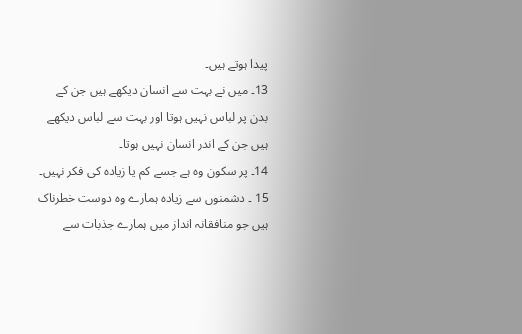پیدا ہوتے ہیں۔
13۔ میں نے بہت سے انسان دیکھے ہیں جن کے بدن پر لباس نہیں ہوتا اور بہت سے لباس دیکھے ہیں جن کے اندر انسان نہیں ہوتا۔
14۔ پر سکون وہ ہے جسے کم یا زیادہ کی فکر نہیں۔
15 ۔ دشمنوں سے زیادہ ہمارے وہ دوست خطرناک ہیں جو منافقانہ انداز میں ہمارے جذبات سے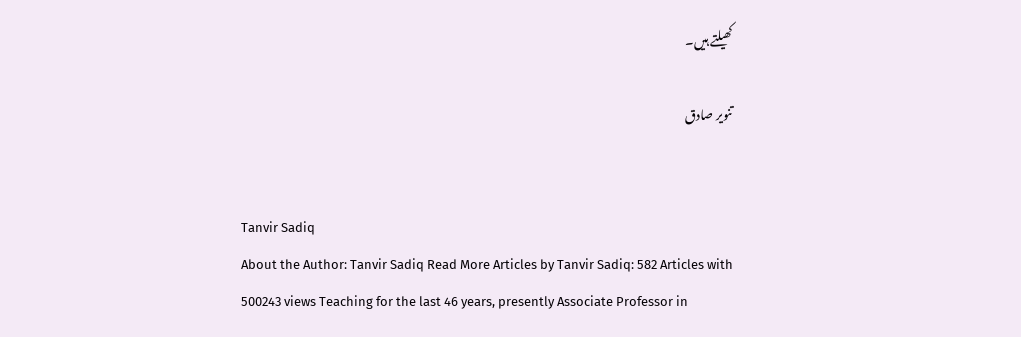کھیلتے ہیں۔

تنویر صادق


Tanvir Sadiq
About the Author: Tanvir Sadiq Read More Articles by Tanvir Sadiq: 582 Articles with 500243 views Teaching for the last 46 years, presently Associate Professor in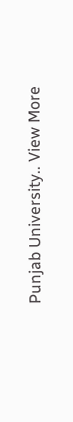Punjab University.. View More